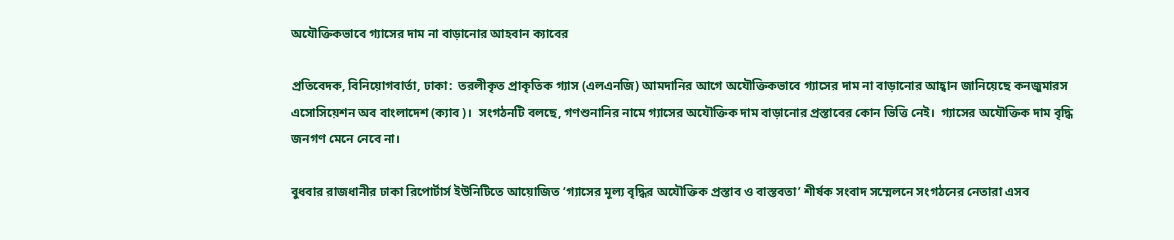অযৌক্তিকভাবে গ্যাসের দাম না বাড়ানোর আহবান ক্যাবের

প্রতিবেদক, বিনিয়োগবার্তা, ঢাকা:  তরলীকৃত প্রাকৃতিক গ্যাস (এলএনজি) আমদানির আগে অযৌক্তিকভাবে গ্যাসের দাম না বাড়ানোর আহ্বান জানিয়েছে কনজুমারস এসোসিয়েশন অব বাংলাদেশ (ক্যাব)।  সংগঠনটি বলছে, গণশুনানির নামে গ্যাসের অযৌক্তিক দাম বাড়ানোর প্রস্তাবের কোন ভিত্তি নেই।  গ্যাসের অযৌক্তিক দাম বৃদ্ধি জনগণ মেনে নেবে না।

বুধবার রাজধানীর ঢাকা রিপোর্টার্স ইউনিটিতে আয়োজিত ‘গ্যাসের মূল্য বৃদ্ধির অযৌক্তিক প্রস্তাব ও বাস্তবতা’ শীর্ষক সংবাদ সম্মেলনে সংগঠনের নেতারা এসব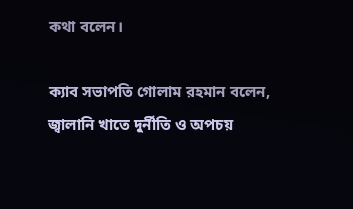কথা বলেন।

ক্যাব সভাপতি গোলাম রহমান বলেন, জ্বালানি খাতে দুর্নীতি ও অপচয়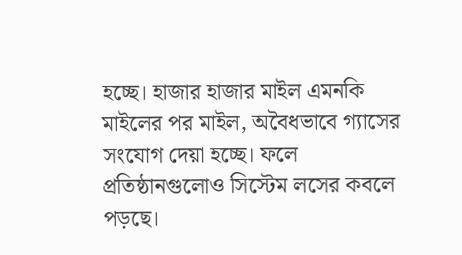হচ্ছে। হাজার হাজার মাইল এমনকি মাইলের পর মাইল, অবৈধভাবে গ্যাসের সংযোগ দেয়া হচ্ছে। ফলে প্রতিষ্ঠানগুলোও সিস্টেম লসের কবলে পড়ছে।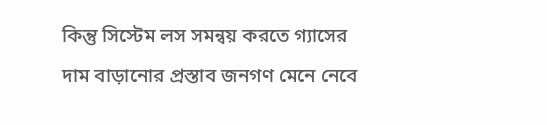কিন্তু সিস্টেম লস সমন্বয় করতে গ্যাসের দাম বাড়ানোর প্রস্তাব জনগণ মেনে নেবে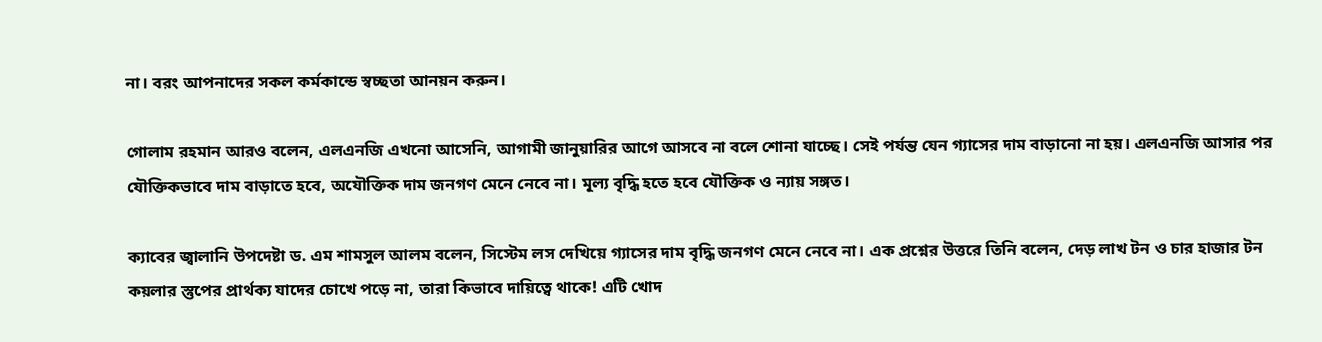না। বরং আপনাদের সকল কর্মকান্ডে স্বচ্ছতা আনয়ন করুন।

গোলাম রহমান আরও বলেন, এলএনজি এখনো আসেনি, আগামী জানুয়ারির আগে আসবে না বলে শোনা যাচ্ছে। সেই পর্যন্ত যেন গ্যাসের দাম বাড়ানো না হয়। এলএনজি আসার পর যৌক্তিকভাবে দাম বাড়াতে হবে, অযৌক্তিক দাম জনগণ মেনে নেবে না। মূল্য বৃদ্ধি হতে হবে যৌক্তিক ও ন্যায় সঙ্গত।

ক্যাবের জ্বালানি উপদেষ্টা ড. এম শামসুল আলম বলেন, সিস্টেম লস দেখিয়ে গ্যাসের দাম বৃদ্ধি জনগণ মেনে নেবে না। এক প্রশ্নের উত্তরে তিনি বলেন, দেড় লাখ টন ও চার হাজার টন কয়লার স্তুপের প্রার্থক্য যাদের চোখে পড়ে না, তারা কিভাবে দায়িত্বে থাকে! এটি খোদ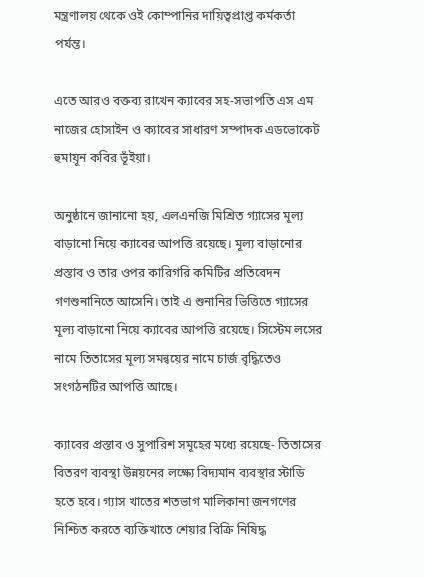মন্ত্রণালয় থেকে ওই কোম্পানির দায়িত্বপ্রাপ্ত কর্মকর্তা পর্যন্ত।

এতে আরও বক্তব্য রাখেন ক্যাবের সহ-সভাপতি এস এম নাজের হোসাইন ও ক্যাবের সাধারণ সম্পাদক এডভোকেট হুমায়ূন কবির ভূঁইয়া।

অনুষ্ঠানে জানানো হয়, এলএনজি মিশ্রিত গ্যাসের মূল্য বাড়ানো নিয়ে ক্যাবের আপত্তি রয়েছে। মূল্য বাড়ানোর প্রস্তাব ও তার ওপর কারিগরি কমিটির প্রতিবেদন গণশুনানিতে আসেনি। তাই এ শুনানির ভিত্তিতে গ্যাসের মূল্য বাড়ানো নিয়ে ক্যাবের আপত্তি রয়েছে। সিস্টেম লসের নামে তিতাসের মূল্য সমন্বয়ের নামে চার্জ বৃদ্ধিতেও সংগঠনটির আপত্তি আছে।

ক্যাবের প্রস্তাব ও সুপারিশ সমূহের মধ্যে রয়েছে- তিতাসের বিতরণ ব্যবস্থা উন্নয়নের লক্ষ্যে বিদ্যমান ব্যবস্থার স্টাডি হতে হবে। গ্যাস খাতের শতভাগ মালিকানা জনগণের নিশ্চিত করতে ব্যক্তিখাতে শেয়ার বিক্রি নিষিদ্ধ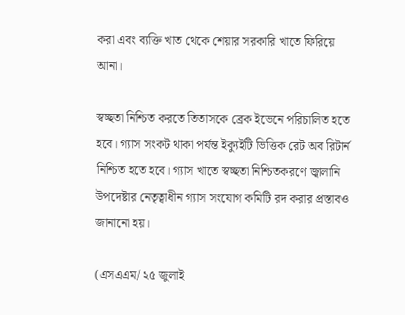করা এবং ব্যক্তি খাত থেকে শেয়ার সরকারি খাতে ফিরিয়ে আনা।

স্বচ্ছতা নিশ্চিত করতে তিতাসকে ব্রেক ইভেনে পরিচালিত হতে হবে। গ্যাস সংকট থাকা পর্যন্ত ইক্যুইটি ভিত্তিক রেট অব রিটার্ন নিশ্চিত হতে হবে। গ্যাস খাতে স্বচ্ছতা নিশ্চিতকরণে জ্বালানি উপদেষ্টার নেতৃত্বাধীন গ্যাস সংযোগ কমিটি রদ করার প্রস্তাবও জানানো হয়।

(এসএএম/ ২৫ জুলাই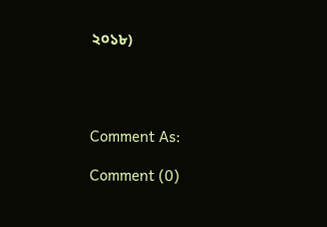২০১৮)




Comment As:

Comment (0)